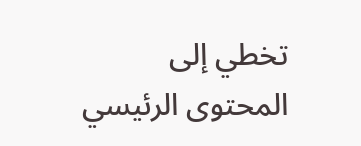تخطي إلى المحتوى الرئيسي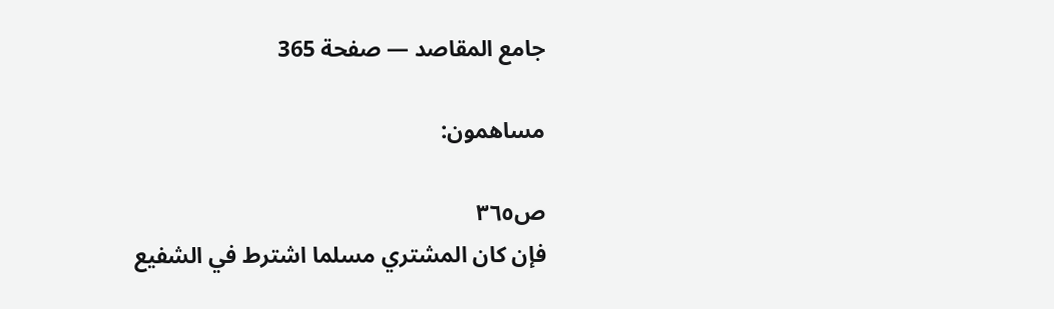جامع المقاصد — صفحة 365

مساهمون:

ص٣٦٥
فإن كان المشتري مسلما اشترط في الشفيع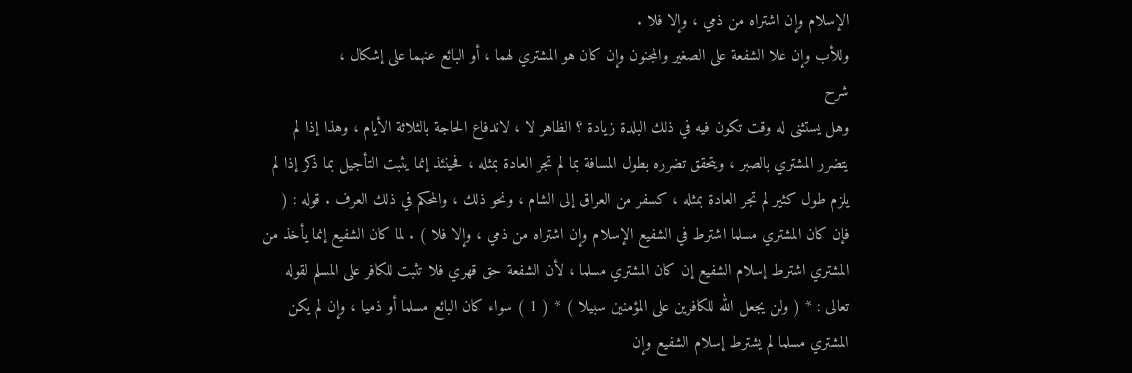الإسلام وإن اشتراه من ذمي ، وإلا فلا .
وللأب وإن علا الشفعة على الصغير والمجنون وإن كان هو المشتري لهما ، أو البائع عنهما على إشكال ،
شرح
وهل يستثنى له وقت تكون فيه في ذلك البلدة زيادة ؟ الظاهر لا ، لاندفاع الحاجة بالثلاثة الأيام ، وهذا إذا لم يتضرر المشتري بالصبر ، ويتحقق تضرره بطول المسافة بما لم تجر العادة بمثله ، فحينئذ إنما يثبت التأجيل بما ذكر إذا لم يلزم طول كثير لم تجر العادة بمثله ، كسفر من العراق إلى الشام ، ونحو ذلك ، والمحكم في ذلك العرف . قوله : ( فإن كان المشتري مسلما اشترط في الشفيع الإسلام وإن اشتراه من ذمي ، وإلا فلا ) . لما كان الشفيع إنما يأخذ من المشتري اشترط إسلام الشفيع إن كان المشتري مسلما ، لأن الشفعة حق قهري فلا تثبت للكافر على المسلم لقوله تعالى : * ( ولن يجعل الله للكافرين على المؤمنين سبيلا ) * ( 1 ) سواء كان البائع مسلما أو ذميا ، وإن لم يكن المشتري مسلما لم يشترط إسلام الشفيع وإن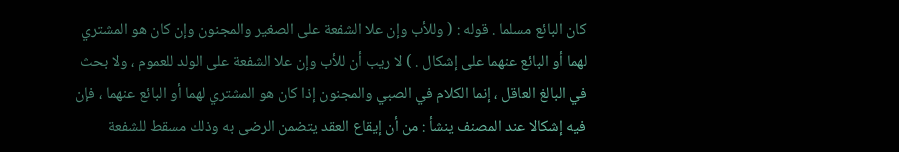كان البائع مسلما . قوله : ( وللأب وإن علا الشفعة على الصغير والمجنون وإن كان هو المشتري لهما أو البائع عنهما على إشكال . ) لا ريب أن للأب وإن علا الشفعة على الولد للعموم ، ولا بحث في البالغ العاقل ، إنما الكلام في الصبي والمجنون إذا كان هو المشتري لهما أو البائع عنهما ، فإن فيه إشكالا عند المصنف ينشأ : من أن إيقاع العقد يتضمن الرضى به وذلك مسقط للشفعة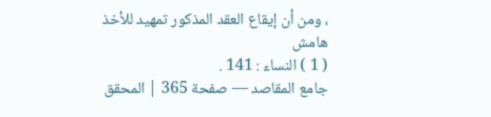، ومن أن إيقاع العقد المذكور تمهيد للأخذ
هامش
( 1 ) النساء : 141 .
جامع المقاصد — صفحة 365 | المحقق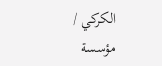الكركي / مؤسسة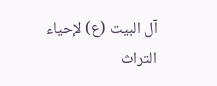آل البيت (ع) لإحياء التراث